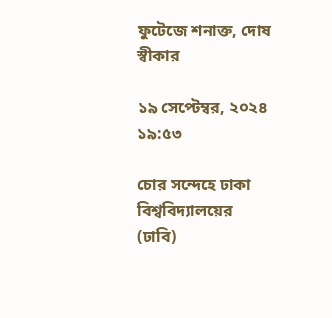ফুটেজে শনাক্ত, দোষ স্বীকার

১৯ সেপ্টেম্বর, ২০২৪ ১৯:৫৩

চোর সন্দেহে ঢাকা বিশ্ববিদ্যালয়ের (ঢাবি)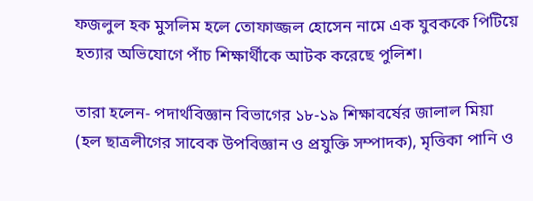ফজলুল হক মুসলিম হলে তোফাজ্জল হোসেন নামে এক যুবককে পিটিয়ে হত্যার অভিযোগে পাঁচ শিক্ষার্থীকে আটক করেছে পুলিশ।

তারা হলেন- পদার্থবিজ্ঞান বিভাগের ১৮-১৯ শিক্ষাবর্ষের জালাল মিয়া (হল ছাত্রলীগের সাবেক উপবিজ্ঞান ও প্রযুক্তি সম্পাদক), মৃত্তিকা পানি ও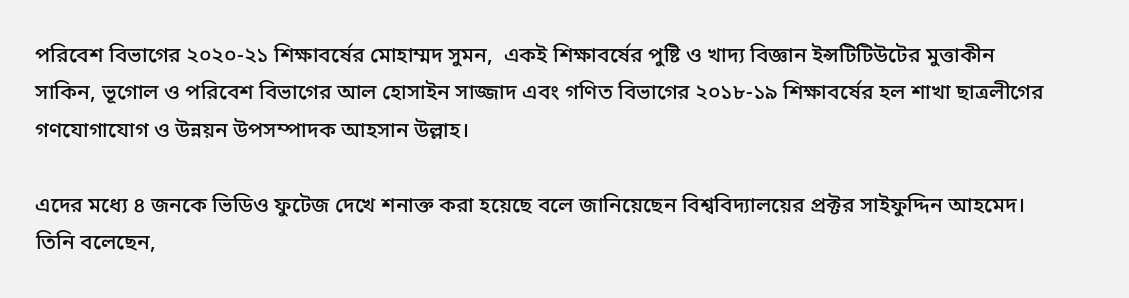পরিবেশ বিভাগের ২০২০-২১ শিক্ষাবর্ষের মোহাম্মদ সুমন,  একই শিক্ষাবর্ষের পুষ্টি ও খাদ্য বিজ্ঞান ইন্সটিটিউটের মুত্তাকীন সাকিন, ভূগোল ও পরিবেশ বিভাগের আল হোসাইন সাজ্জাদ এবং গণিত বিভাগের ২০১৮-১৯ শিক্ষাবর্ষের হল শাখা ছাত্রলীগের গণযোগাযোগ ও উন্নয়ন উপসম্পাদক আহসান উল্লাহ।

এদের মধ্যে ৪ জনকে ভিডিও ফুটেজ দেখে শনাক্ত করা হয়েছে বলে জানিয়েছেন বিশ্ববিদ্যালয়ের প্রক্টর সাইফুদ্দিন আহমেদ। তিনি বলেছেন,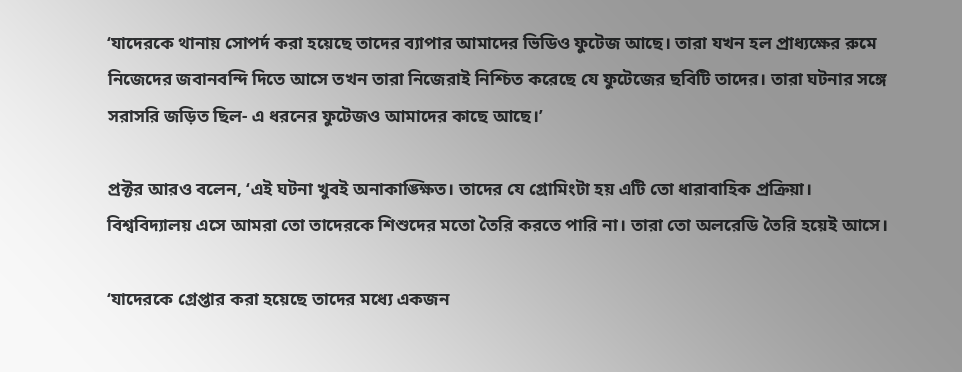‘যাদেরকে থানায় সোপর্দ করা হয়েছে তাদের ব্যাপার আমাদের ভিডিও ফুটেজ আছে। তারা যখন হল প্রাধ্যক্ষের রুমে নিজেদের জবানবন্দি দিতে আসে তখন তারা নিজেরাই নিশ্চিত করেছে যে ফুটেজের ছবিটি তাদের। তারা ঘটনার সঙ্গে সরাসরি জড়িত ছিল- এ ধরনের ফুটেজও আমাদের কাছে আছে।’

প্রক্টর আরও বলেন, ‘এই ঘটনা খুবই অনাকাঙ্ক্ষিত। তাদের যে গ্রোমিংটা হয় এটি তো ধারাবাহিক প্রক্রিয়া। বিশ্ববিদ্যালয় এসে আমরা তো তাদেরকে শিশুদের মতো তৈরি করতে পারি না। তারা তো অলরেডি তৈরি হয়েই আসে।

‘যাদেরকে গ্রেপ্তার করা হয়েছে তাদের মধ্যে একজন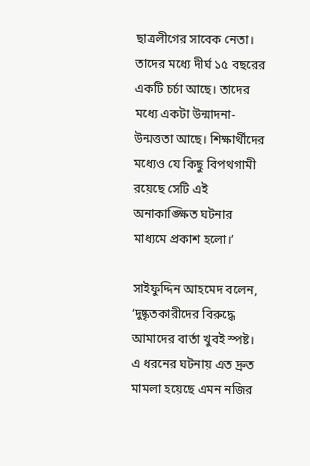ছাত্রলীগের সাবেক নেতা। তাদের মধ্যে দীর্ঘ ১৫ বছরের একটি চর্চা আছে। তাদের মধ্যে একটা উন্মাদনা-উন্মত্ততা আছে। শিক্ষার্থীদের মধ্যেও যে কিছু বিপথগামী রয়েছে সেটি এই অনাকাঙ্ক্ষিত ঘটনার মাধ্যমে প্রকাশ হলো।’

সাইফুদ্দিন আহমেদ বলেন, ‘দুষ্কৃতকারীদের বিরুদ্ধে আমাদের বার্তা খুবই স্পষ্ট। এ ধরনের ঘটনায় এত দ্রুত মামলা হয়েছে এমন নজির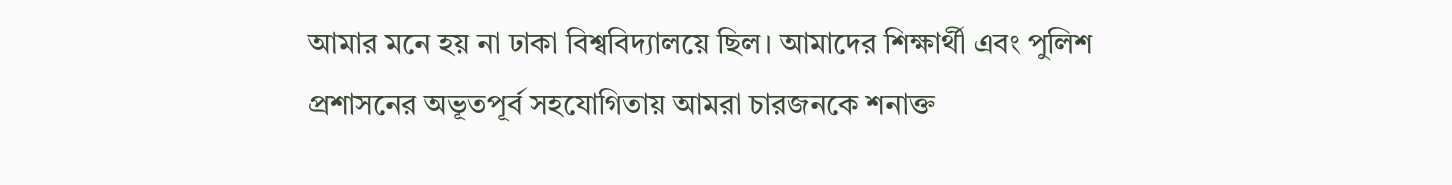আমার মনে হয় না ঢাকা বিশ্ববিদ্যালয়ে ছিল। আমাদের শিক্ষার্থী এবং পুলিশ প্রশাসনের অভূতপূর্ব সহযোগিতায় আমরা চারজনকে শনাক্ত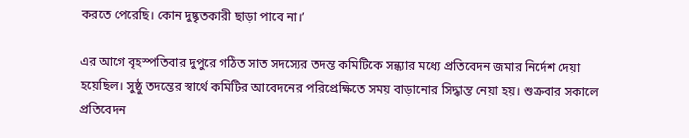করতে পেরেছি। কোন দুষ্কৃতকারী ছাড়া পাবে না।’

এর আগে বৃহস্পতিবার দুপুরে গঠিত সাত সদস্যের তদন্ত কমিটিকে সন্ধ্যার মধ্যে প্রতিবেদন জমার নির্দেশ দেয়া হয়েছিল। সুষ্ঠু তদন্তের স্বার্থে কমিটির আবেদনের পরিপ্রেক্ষিতে সময় বাড়ানোর সিদ্ধান্ত নেয়া হয়। শুক্রবার সকালে প্রতিবেদন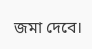জমা দেবে।